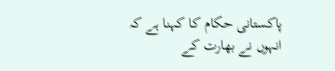پاکستانی حکام کا کہنا ہے کہ انہوں نے بھارت کے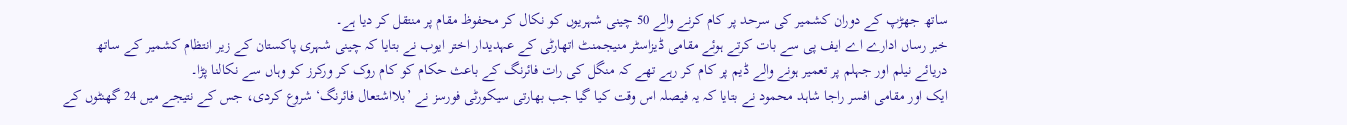ساتھ جھڑپ کے دوران کشمیر کی سرحد پر کام کرنے والے 50 چینی شہریوں کو نکال کر محفوظ مقام پر منتقل کر دیا ہے۔
خبر رساں ادارے اے ایف پی سے بات کرتے ہوئے مقامی ڈیزاسٹر منیجمنٹ اتھارٹی کے عہدیدار اختر ایوب نے بتایا کہ چینی شہری پاکستان کے زیر انتظام کشمیر کے ساتھ دریائے نیلم اور جہلم پر تعمیر ہونے والے ڈیم پر کام کر رہے تھے کہ منگل کی رات فائرنگ کے باعث حکام کو کام روک کر ورکرز کو وہاں سے نکالنا پڑا۔
ایک اور مقامی افسر راجا شاہد محمود نے بتایا کہ یہ فیصلہ اس وقت کیا گیا جب بھارتی سیکورٹی فورسز نے ’بلااشتعال فائرنگ‘ شروع کردی، جس کے نتیجے میں 24 گھنٹوں کے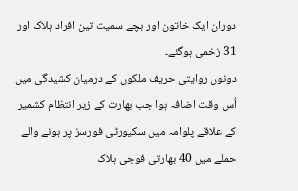دوران ایک خاتون اور بچے سمیت تین افراد ہلاک اور 31 زخمی ہوگئے۔
دونوں روایتی حریف ملکوں کے درمیان کشیدگی میں اُس وقت اضافہ ہوا جب بھارت کے زیر انتظام کشمیر کے علاقے پلوامہ میں سکیورٹی فورسز پر ہونے والے حملے میں 40 بھارتی فوجی ہلاک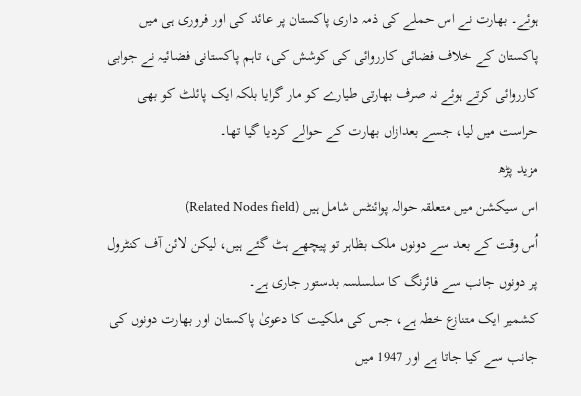ہوئے۔ بھارت نے اس حملے کی ذمہ داری پاکستان پر عائد کی اور فروری ہی میں پاکستان کے خلاف فضائی کارروائی کی کوشش کی، تاہم پاکستانی فضائیہ نے جوابی کارروائی کرتے ہوئے نہ صرف بھارتی طیارے کو مار گرایا بلکہ ایک پائلٹ کو بھی حراست میں لیا، جسے بعدازاں بھارت کے حوالے کردیا گیا تھا۔
مزید پڑھ
اس سیکشن میں متعلقہ حوالہ پوائنٹس شامل ہیں (Related Nodes field)
اُس وقت کے بعد سے دونوں ملک بظاہر تو پیچھے ہٹ گئے ہیں، لیکن لائن آف کنٹرول پر دونوں جانب سے فائرنگ کا سلسلسہ بدستور جاری ہے۔
کشمیر ایک متنازع خطہ ہے، جس کی ملکیت کا دعویٰ پاکستان اور بھارت دونوں کی جانب سے کیا جاتا ہے اور 1947 میں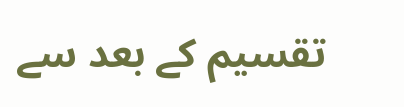تقسیم کے بعد سے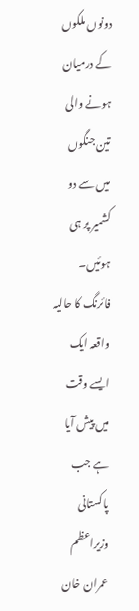دونوں ملکوں کے درمیان ہونے والی تین جنگوں میں سے دو کشمیر پر ہی ہوئیں۔
فائرنگ کا حالیہ واقعہ ایک ایسے وقت میں پیش آیا ہے جب پاکستانی وزیراعظم عمران خان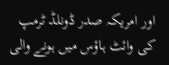اور امریکہ صدر ڈونلڈ ٹرمپ کی وائٹ ہاؤس میں ہونے والی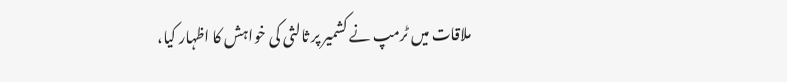ملاقات میں ٹرمپ نے کشمیر پر ثالثی کی خواہش کا اظہار کیا،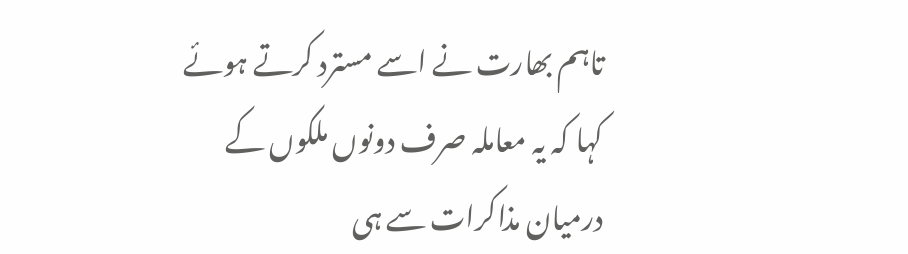تاہم بھارت نے اسے مسترد کرتے ہوئے کہا کہ یہ معاملہ صرف دونوں ملکوں کے درمیان مذاکرات سے ہی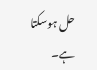حل ہوسکتا ہے۔